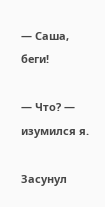— Саша, беги!

— Что? — изумился я.

Засунул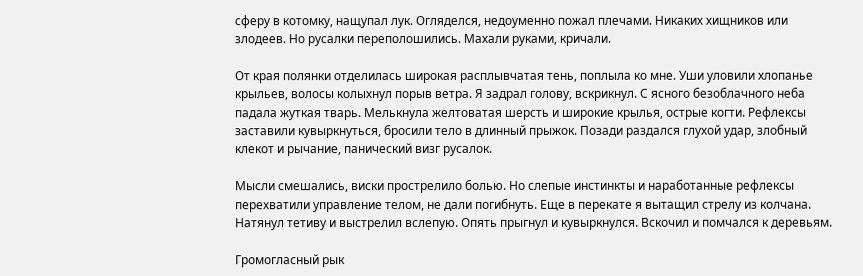сферу в котомку, нащупал лук. Огляделся, недоуменно пожал плечами. Никаких хищников или злодеев. Но русалки переполошились. Махали руками, кричали.

От края полянки отделилась широкая расплывчатая тень, поплыла ко мне. Уши уловили хлопанье крыльев, волосы колыхнул порыв ветра. Я задрал голову, вскрикнул. С ясного безоблачного неба падала жуткая тварь. Мелькнула желтоватая шерсть и широкие крылья, острые когти. Рефлексы заставили кувыркнуться, бросили тело в длинный прыжок. Позади раздался глухой удар, злобный клекот и рычание, панический визг русалок.

Мысли смешались, виски прострелило болью. Но слепые инстинкты и наработанные рефлексы перехватили управление телом, не дали погибнуть. Еще в перекате я вытащил стрелу из колчана. Натянул тетиву и выстрелил вслепую. Опять прыгнул и кувыркнулся. Вскочил и помчался к деревьям.

Громогласный рык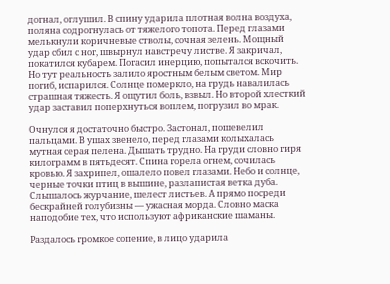догнал, оглушил. В спину ударила плотная волна воздуха, поляна содрогнулась от тяжелого топота. Перед глазами мелькнули коричневые стволы, сочная зелень. Мощный удар сбил с ног, швырнул навстречу листве. Я закричал, покатился кубарем. Погасил инерцию, попытался вскочить. Но тут реальность залило яростным белым светом. Мир погиб, испарился. Солнце померкло, на грудь навалилась страшная тяжесть. Я ощутил боль, взвыл. Но второй хлесткий удар заставил поперхнуться воплем, погрузил во мрак.

Очнулся я достаточно быстро. Застонал, пошевелил пальцами. В ушах звенело, перед глазами колыхалась мутная серая пелена. Дышать трудно. На груди словно гиря килограмм в пятьдесят. Спина горела огнем, сочилась кровью. Я захрипел, ошалело повел глазами. Небо и солнце, черные точки птиц в вышине, разлапистая ветка дуба. Слышалось журчание, шелест листьев. А прямо посреди бескрайней голубизны — ужасная морда. Словно маска наподобие тех, что используют африканские шаманы.

Раздалось громкое сопение, в лицо ударила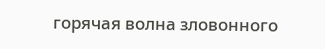горячая волна зловонного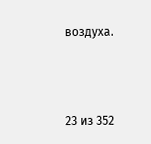воздуха.



23 из 352